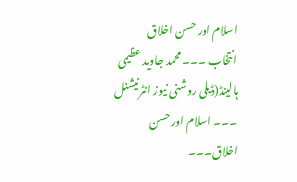اسلام اور حسن اخلاق
انتخاب ۔۔۔ محمد جاوید عظیمی
ہالینڈ(ڈیلی روشنی نیوز انٹرنیشنل ۔۔۔ اسلام اور حسن اخلاق۔۔۔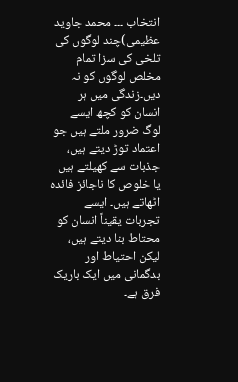انتخاب ۔۔۔ محمد جاوید عظیمی)چند لوگوں کی تلخی کی سزا تمام مخلص لوگوں کو نہ دیں۔زندگی میں ہر انسان کو کچھ ایسے لوگ ضرور ملتے ہیں جو اعتماد توڑ دیتے ہیں، جذبات سے کھیلتے ہیں یا خلوص کا ناجائز فائدہ اٹھاتے ہیں۔ ایسے تجربات یقیناً انسان کو محتاط بنا دیتے ہیں، لیکن احتیاط اور بدگمانی میں ایک باریک فرق ہے۔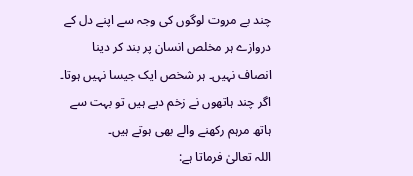چند بے مروت لوگوں کی وجہ سے اپنے دل کے دروازے ہر مخلص انسان پر بند کر دینا انصاف نہیں۔ ہر شخص ایک جیسا نہیں ہوتا۔ اگر چند ہاتھوں نے زخم دیے ہیں تو بہت سے ہاتھ مرہم رکھنے والے بھی ہوتے ہیں۔
اللہ تعالیٰ فرماتا ہے: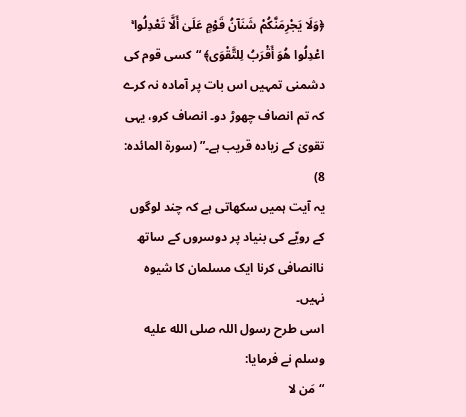﴿وَلَا يَجْرِمَنَّكُمْ شَنَآنُ قَوْمٍ عَلَىٰ أَلَّا تَعْدِلُوا ۚ اعْدِلُوا هُوَ أَقْرَبُ لِلتَّقْوَى﴾ “کسی قوم کی دشمنی تمہیں اس بات پر آمادہ نہ کرے کہ تم انصاف چھوڑ دو۔ انصاف کرو، یہی تقویٰ کے زیادہ قریب ہے۔” (سورۃ المائدہ: 8)
یہ آیت ہمیں سکھاتی ہے کہ چند لوگوں کے رویّے کی بنیاد پر دوسروں کے ساتھ ناانصافی کرنا ایک مسلمان کا شیوہ نہیں۔
اسی طرح رسول اللہ صلى الله عليه وسلم نے فرمایا:
“مَن لا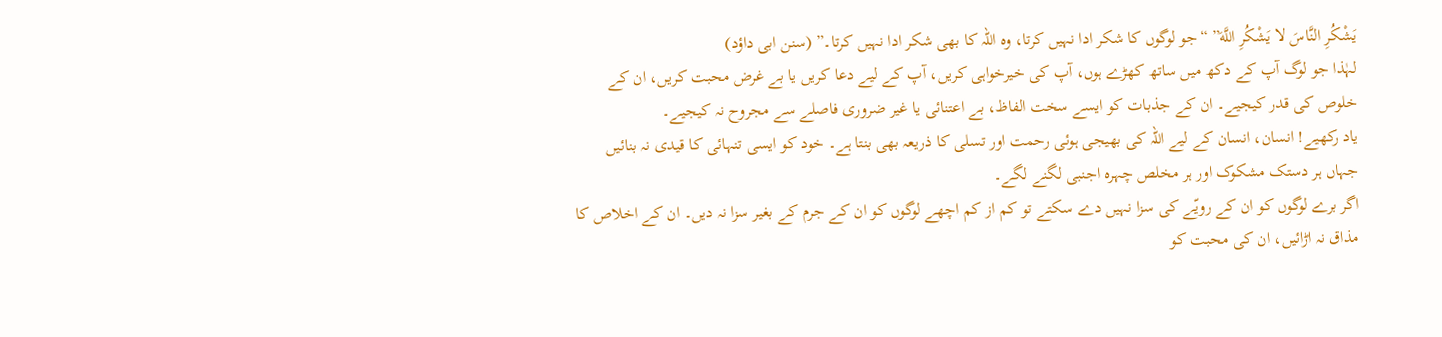يَشْكُرِ النَّاسَ لا يَشْكُرِ اللَّهَ” “جو لوگوں کا شکر ادا نہیں کرتا، وہ اللہ کا بھی شکر ادا نہیں کرتا۔” (سنن ابی داؤد)
لہٰذا جو لوگ آپ کے دکھ میں ساتھ کھڑے ہوں، آپ کی خیرخواہی کریں، آپ کے لیے دعا کریں یا بے غرض محبت کریں، ان کے خلوص کی قدر کیجیے۔ ان کے جذبات کو ایسے سخت الفاظ، بے اعتنائی یا غیر ضروری فاصلے سے مجروح نہ کیجیے۔
یاد رکھیے! انسان، انسان کے لیے اللہ کی بھیجی ہوئی رحمت اور تسلی کا ذریعہ بھی بنتا ہے۔ خود کو ایسی تنہائی کا قیدی نہ بنائیں جہاں ہر دستک مشکوک اور ہر مخلص چہرہ اجنبی لگنے لگے۔
اگر برے لوگوں کو ان کے رویّے کی سزا نہیں دے سکتے تو کم از کم اچھے لوگوں کو ان کے جرم کے بغیر سزا نہ دیں۔ ان کے اخلاص کا مذاق نہ اڑائیں، ان کی محبت کو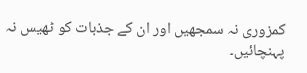کمزوری نہ سمجھیں اور ان کے جذبات کو ٹھیس نہ پہنچائیں۔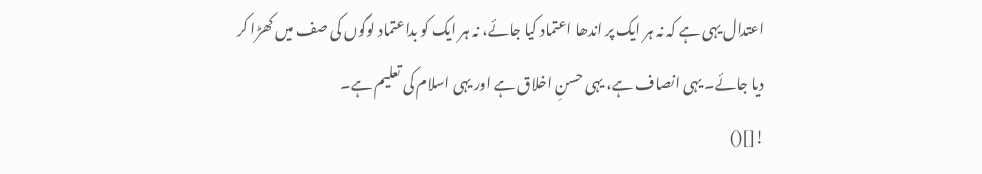اعتدال یہی ہے کہ نہ ہر ایک پر اندھا اعتماد کیا جائے، نہ ہر ایک کو بداعتماد لوگوں کی صف میں کھڑا کر دیا جائے۔ یہی انصاف ہے، یہی حسنِ اخلاق ہے اور یہی اسلام کی تعلیم ہے۔
![]()